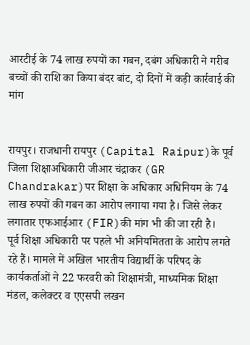आरटीई के 74 लाख रुपयों का गबन, दबंग अधिकारी ने गरीब बच्चों की राशि का किया बंदर बांट, दो दिनों में कड़ी कार्रवाई की मांग


रायपुर। राजधानी रायपुर (Capital Raipur)के पूर्व जिला शिक्षाअधिकारी जीआर चंद्राकर (GR Chandrakar)पर शिक्षा के अधिकार अधिनियम के 74 लाख रुपयों की गबन का आरोप लगाया गया है। जिसे लेकर लगातार एफआईआर (FIR)की मांग भी की जा रही है।
पूर्व शिक्षा अधिकारी पर पहले भी अनियमितता के आरोप लगते रहे हैं। मामले में अखिल भारतीय विद्यार्थी के परिषद के कार्यकर्ताओं ने 22 फरवरी को शिक्षामंत्री, माध्यमिक शिक्षा मंडल, कलेक्टर व एएसपी लखन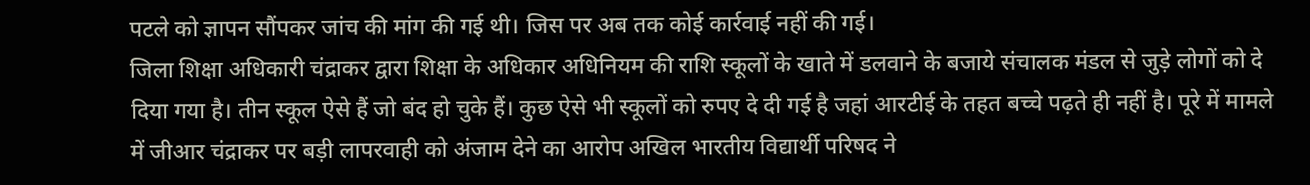पटले को ज्ञापन सौंपकर जांच की मांग की गई थी। जिस पर अब तक कोई कार्रवाई नहीं की गई।
जिला शिक्षा अधिकारी चंद्राकर द्वारा शिक्षा के अधिकार अधिनियम की राशि स्कूलों के खाते में डलवाने के बजाये संचालक मंडल से जुड़े लोगों को दे दिया गया है। तीन स्कूल ऐसे हैं जो बंद हो चुके हैं। कुछ ऐसे भी स्कूलों को रुपए दे दी गई है जहां आरटीई के तहत बच्चे पढ़ते ही नहीं है। पूरे में मामले में जीआर चंद्राकर पर बड़ी लापरवाही को अंजाम देने का आरोप अखिल भारतीय विद्यार्थी परिषद ने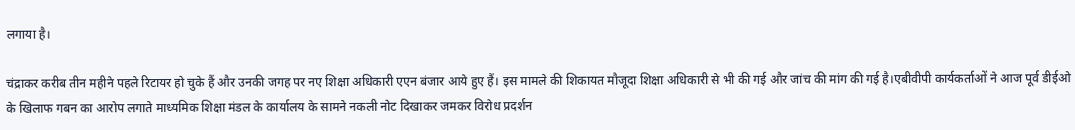लगाया है।

चंद्राकर करीब तीन महीने पहले रिटायर हो चुके हैं और उनकी जगह पर नए शिक्षा अधिकारी एएन बंजार आये हुए हैं। इस मामले की शिकायत मौजूदा शिक्षा अधिकारी से भी की गई और जांच की मांग की गई है।एबीवीपी कार्यकर्ताओं ने आज पूर्व डीईओ के खिलाफ गबन का आरोप लगाते माध्यमिक शिक्षा मंडल के कार्यालय के सामने नकली नोट दिखाकर जमकर विरोध प्रदर्शन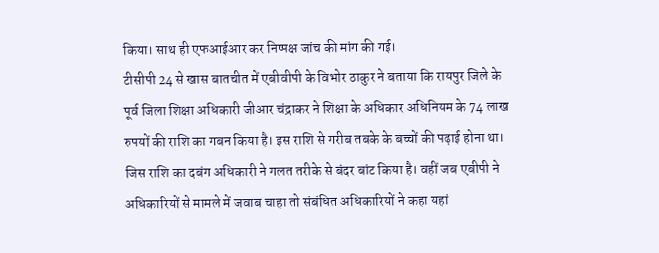किया। साथ ही एफआईआर कर निष्पक्ष जांच की मांग की गई।
टीसीपी 24 से खास बातचीत में एबीवीपी के विभोर ठाकुर ने बताया कि रायपुर जिले के पूर्व जिला शिक्षा अधिकारी जीआर चंद्राकर ने शिक्षा के अधिकार अधिनियम के 74 लाख रुपयों की राशि का गबन किया है। इस राशि से गरीब तबके के बच्चों की पढ़ाई होना था। जिस राशि का दबंग अधिकारी ने गलत तरीके से बंदर बांट किया है। वहीं जब एबीपी ने अधिकारियों से मामले में जवाब चाहा तो संबंधित अधिकारियों ने कहा यहां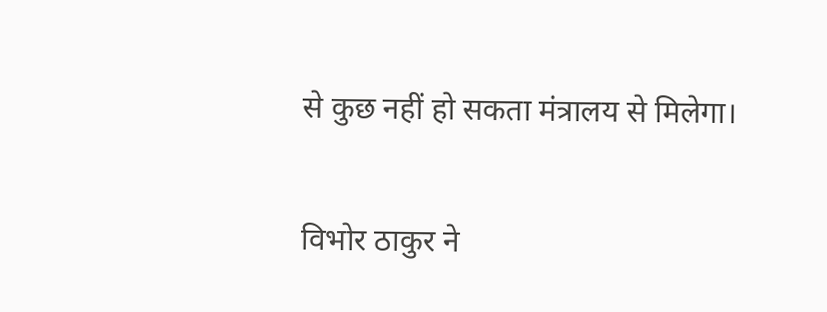से कुछ नहीं हो सकता मंत्रालय से मिलेगा।

विभोर ठाकुर ने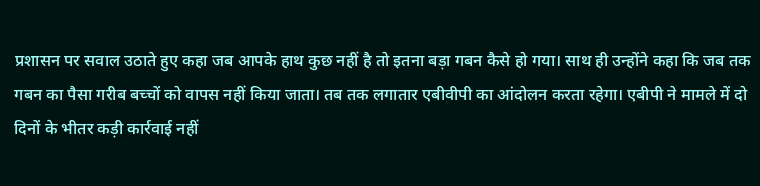प्रशासन पर सवाल उठाते हुए कहा जब आपके हाथ कुछ नहीं है तो इतना बड़ा गबन कैसे हो गया। साथ ही उन्होंने कहा कि जब तक गबन का पैसा गरीब बच्चों को वापस नहीं किया जाता। तब तक लगातार एबीवीपी का आंदोलन करता रहेगा। एबीपी ने मामले में दो दिनों के भीतर कड़ी कार्रवाई नहीं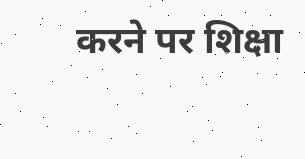करने पर शिक्षा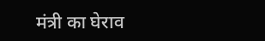मंत्री का घेराव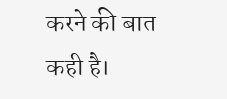करने की बात कही है।